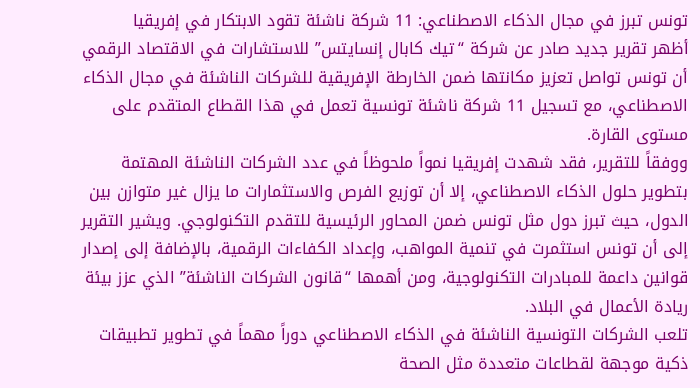تونس تبرز في مجال الذكاء الاصطناعي: 11 شركة ناشئة تقود الابتكار في إفريقيا
أظهر تقرير جديد صادر عن شركة “تيك كابال إنسايتس” للاستشارات في الاقتصاد الرقمي أن تونس تواصل تعزيز مكانتها ضمن الخارطة الإفريقية للشركات الناشئة في مجال الذكاء الاصطناعي، مع تسجيل 11 شركة ناشئة تونسية تعمل في هذا القطاع المتقدم على مستوى القارة.
ووفقاً للتقرير، فقد شهدت إفريقيا نمواً ملحوظاً في عدد الشركات الناشئة المهتمة بتطوير حلول الذكاء الاصطناعي، إلا أن توزيع الفرص والاستثمارات ما يزال غير متوازن بين الدول، حيث تبرز دول مثل تونس ضمن المحاور الرئيسية للتقدم التكنولوجي. ويشير التقرير إلى أن تونس استثمرت في تنمية المواهب، وإعداد الكفاءات الرقمية، بالإضافة إلى إصدار قوانين داعمة للمبادرات التكنولوجية، ومن أهمها “قانون الشركات الناشئة” الذي عزز بيئة ريادة الأعمال في البلاد.
تلعب الشركات التونسية الناشئة في الذكاء الاصطناعي دوراً مهماً في تطوير تطبيقات ذكية موجهة لقطاعات متعددة مثل الصحة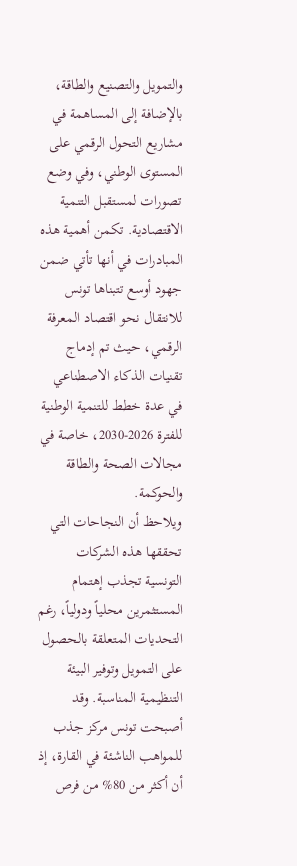والتمويل والتصنيع والطاقة، بالإضافة إلى المساهمة في مشاريع التحول الرقمي على المستوى الوطني، وفي وضع تصورات لمستقبل التنمية الاقتصادية. تكمن أهمية هذه المبادرات في أنها تأتي ضمن جهود أوسع تتبناها تونس للانتقال نحو اقتصاد المعرفة الرقمي، حيث تم إدماج تقنيات الذكاء الاصطناعي في عدة خطط للتنمية الوطنية للفترة 2026-2030، خاصة في مجالات الصحة والطاقة والحوكمة.
ويلاحظ أن النجاحات التي تحققها هذه الشركات التونسية تجذب إهتمام المستثمرين محلياً ودولياً، رغم التحديات المتعلقة بالحصول على التمويل وتوفير البيئة التنظيمية المناسبة. وقد أصبحت تونس مركز جذب للمواهب الناشئة في القارة، إذ أن أكثر من 80% من فرص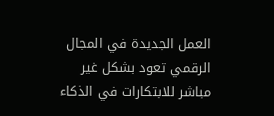العمل الجديدة في المجال الرقمي تعود بشكل غير مباشر للابتكارات في الذكاء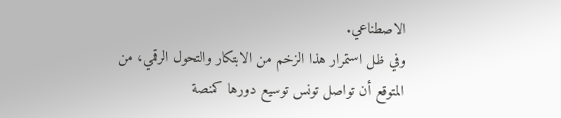الاصطناعي.
وفي ظل استمرار هذا الزخم من الابتكار والتحول الرقمي، من المتوقع أن تواصل تونس توسيع دورها كمنصة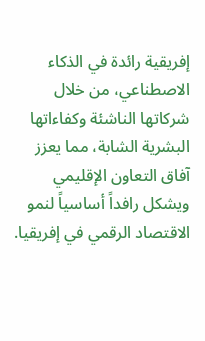إفريقية رائدة في الذكاء الاصطناعي، من خلال شركاتها الناشئة وكفاءاتها البشرية الشابة، مما يعزز آفاق التعاون الإقليمي ويشكل رافداً أساسياً لنمو الاقتصاد الرقمي في إفريقيا.